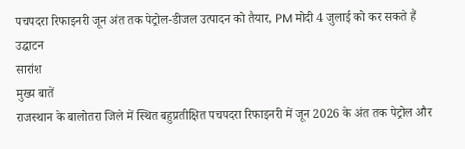पचपदरा रिफाइनरी जून अंत तक पेट्रोल-डीजल उत्पादन को तैयार, PM मोदी 4 जुलाई को कर सकते हैं उद्घाटन
सारांश
मुख्य बातें
राजस्थान के बालोतरा जिले में स्थित बहुप्रतीक्षित पचपदरा रिफाइनरी में जून 2026 के अंत तक पेट्रोल और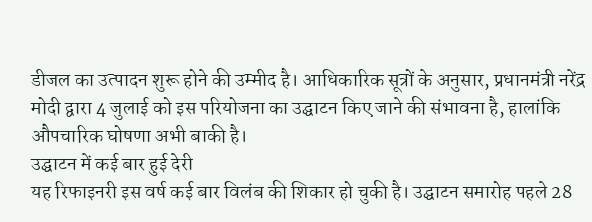डीजल का उत्पादन शुरू होने की उम्मीद है। आधिकारिक सूत्रों के अनुसार, प्रधानमंत्री नरेंद्र मोदी द्वारा 4 जुलाई को इस परियोजना का उद्घाटन किए जाने की संभावना है, हालांकि औपचारिक घोषणा अभी बाकी है।
उद्घाटन में कई बार हुई देरी
यह रिफाइनरी इस वर्ष कई बार विलंब की शिकार हो चुकी है। उद्घाटन समारोह पहले 28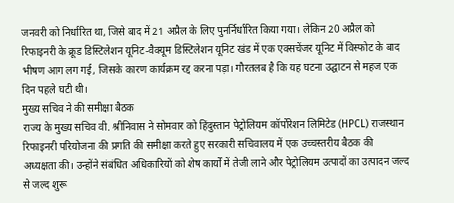जनवरी को निर्धारित था, जिसे बाद में 21 अप्रैल के लिए पुनर्निर्धारित किया गया। लेकिन 20 अप्रैल को रिफाइनरी के क्रूड डिस्टिलेशन यूनिट-वैक्यूम डिस्टिलेशन यूनिट खंड में एक एक्सचेंजर यूनिट में विस्फोट के बाद भीषण आग लग गई, जिसके कारण कार्यक्रम रद्द करना पड़ा। गौरतलब है कि यह घटना उद्घाटन से महज एक दिन पहले घटी थी।
मुख्य सचिव ने की समीक्षा बैठक
राज्य के मुख्य सचिव वी. श्रीनिवास ने सोमवार को हिंदुस्तान पेट्रोलियम कॉर्पोरेशन लिमिटेड (HPCL) राजस्थान रिफाइनरी परियोजना की प्रगति की समीक्षा करते हुए सरकारी सचिवालय में एक उच्चस्तरीय बैठक की अध्यक्षता की। उन्होंने संबंधित अधिकारियों को शेष कार्यों में तेजी लाने और पेट्रोलियम उत्पादों का उत्पादन जल्द से जल्द शुरू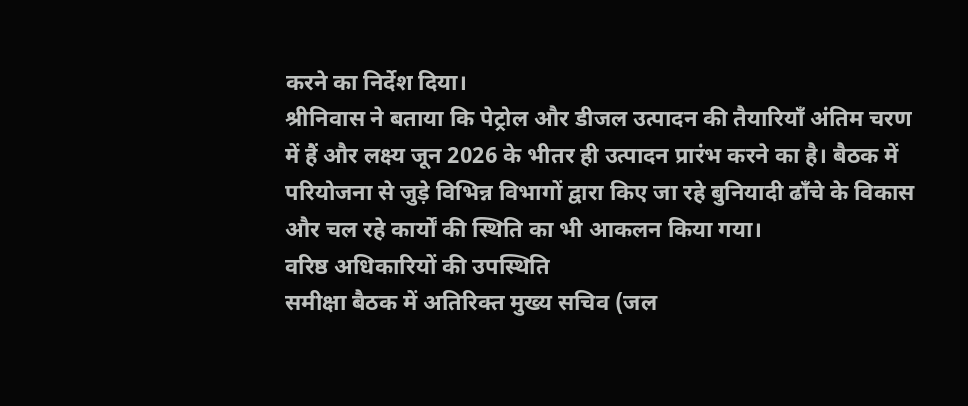करने का निर्देश दिया।
श्रीनिवास ने बताया कि पेट्रोल और डीजल उत्पादन की तैयारियाँ अंतिम चरण में हैं और लक्ष्य जून 2026 के भीतर ही उत्पादन प्रारंभ करने का है। बैठक में परियोजना से जुड़े विभिन्न विभागों द्वारा किए जा रहे बुनियादी ढाँचे के विकास और चल रहे कार्यों की स्थिति का भी आकलन किया गया।
वरिष्ठ अधिकारियों की उपस्थिति
समीक्षा बैठक में अतिरिक्त मुख्य सचिव (जल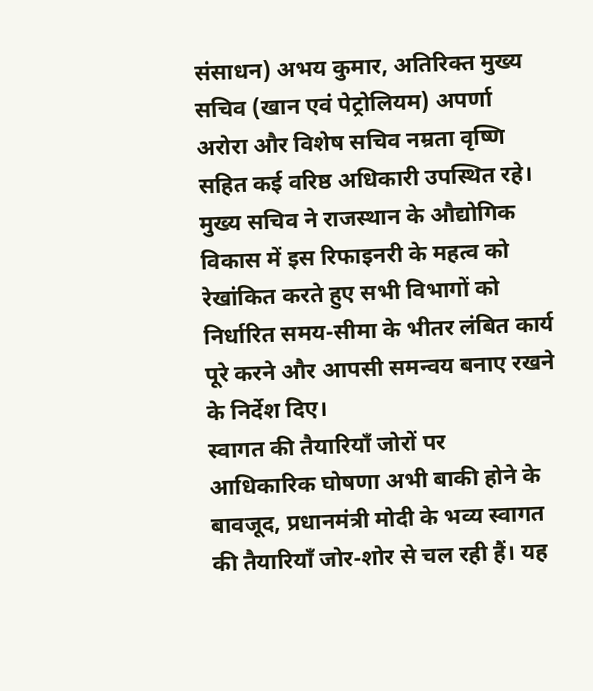संसाधन) अभय कुमार, अतिरिक्त मुख्य सचिव (खान एवं पेट्रोलियम) अपर्णा अरोरा और विशेष सचिव नम्रता वृष्णि सहित कई वरिष्ठ अधिकारी उपस्थित रहे। मुख्य सचिव ने राजस्थान के औद्योगिक विकास में इस रिफाइनरी के महत्व को रेखांकित करते हुए सभी विभागों को निर्धारित समय-सीमा के भीतर लंबित कार्य पूरे करने और आपसी समन्वय बनाए रखने के निर्देश दिए।
स्वागत की तैयारियाँ जोरों पर
आधिकारिक घोषणा अभी बाकी होने के बावजूद, प्रधानमंत्री मोदी के भव्य स्वागत की तैयारियाँ जोर-शोर से चल रही हैं। यह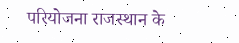परियोजना राजस्थान के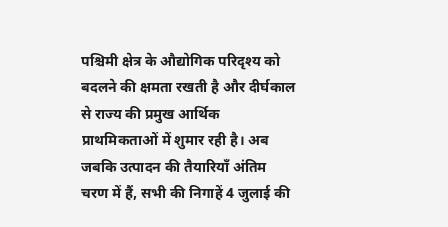पश्चिमी क्षेत्र के औद्योगिक परिदृश्य को बदलने की क्षमता रखती है और दीर्घकाल से राज्य की प्रमुख आर्थिक प्राथमिकताओं में शुमार रही है। अब जबकि उत्पादन की तैयारियाँ अंतिम चरण में हैं, सभी की निगाहें 4 जुलाई की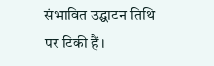संभावित उद्घाटन तिथि पर टिकी हैं।